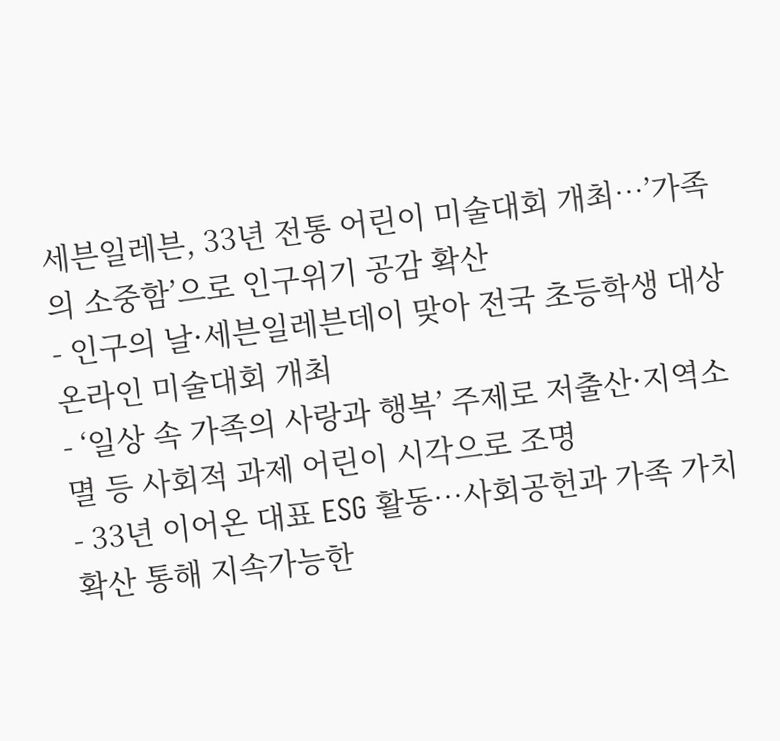세븐일레븐, 33년 전통 어린이 미술대회 개최…’가족의 소중함’으로 인구위기 공감 확산
- 인구의 날·세븐일레븐데이 맞아 전국 초등학생 대상 온라인 미술대회 개최
- ‘일상 속 가족의 사랑과 행복’ 주제로 저출산·지역소멸 등 사회적 과제 어린이 시각으로 조명
- 33년 이어온 대표 ESG 활동…사회공헌과 가족 가치 확산 통해 지속가능한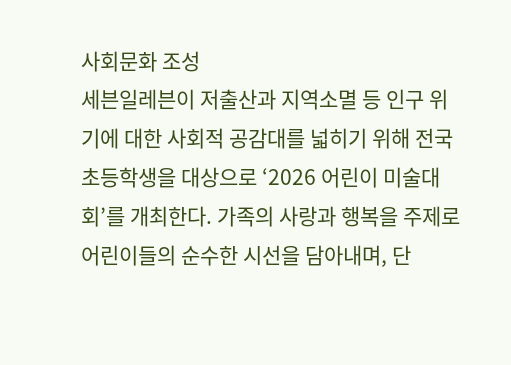사회문화 조성
세븐일레븐이 저출산과 지역소멸 등 인구 위기에 대한 사회적 공감대를 넓히기 위해 전국 초등학생을 대상으로 ‘2026 어린이 미술대회’를 개최한다. 가족의 사랑과 행복을 주제로 어린이들의 순수한 시선을 담아내며, 단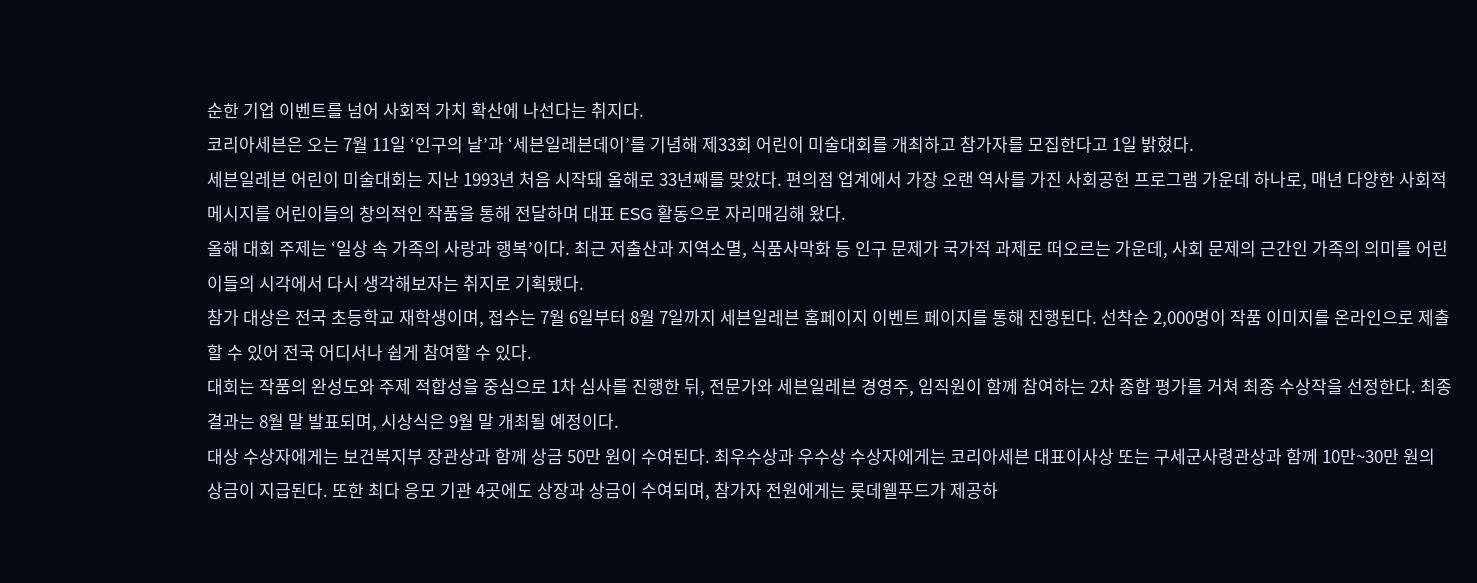순한 기업 이벤트를 넘어 사회적 가치 확산에 나선다는 취지다.
코리아세븐은 오는 7월 11일 ‘인구의 날’과 ‘세븐일레븐데이’를 기념해 제33회 어린이 미술대회를 개최하고 참가자를 모집한다고 1일 밝혔다.
세븐일레븐 어린이 미술대회는 지난 1993년 처음 시작돼 올해로 33년째를 맞았다. 편의점 업계에서 가장 오랜 역사를 가진 사회공헌 프로그램 가운데 하나로, 매년 다양한 사회적 메시지를 어린이들의 창의적인 작품을 통해 전달하며 대표 ESG 활동으로 자리매김해 왔다.
올해 대회 주제는 ‘일상 속 가족의 사랑과 행복’이다. 최근 저출산과 지역소멸, 식품사막화 등 인구 문제가 국가적 과제로 떠오르는 가운데, 사회 문제의 근간인 가족의 의미를 어린이들의 시각에서 다시 생각해보자는 취지로 기획됐다.
참가 대상은 전국 초등학교 재학생이며, 접수는 7월 6일부터 8월 7일까지 세븐일레븐 홈페이지 이벤트 페이지를 통해 진행된다. 선착순 2,000명이 작품 이미지를 온라인으로 제출할 수 있어 전국 어디서나 쉽게 참여할 수 있다.
대회는 작품의 완성도와 주제 적합성을 중심으로 1차 심사를 진행한 뒤, 전문가와 세븐일레븐 경영주, 임직원이 함께 참여하는 2차 종합 평가를 거쳐 최종 수상작을 선정한다. 최종 결과는 8월 말 발표되며, 시상식은 9월 말 개최될 예정이다.
대상 수상자에게는 보건복지부 장관상과 함께 상금 50만 원이 수여된다. 최우수상과 우수상 수상자에게는 코리아세븐 대표이사상 또는 구세군사령관상과 함께 10만~30만 원의 상금이 지급된다. 또한 최다 응모 기관 4곳에도 상장과 상금이 수여되며, 참가자 전원에게는 롯데웰푸드가 제공하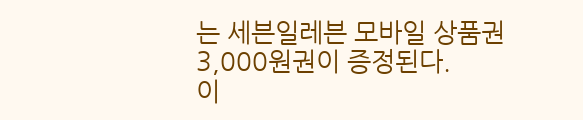는 세븐일레븐 모바일 상품권 3,000원권이 증정된다.
이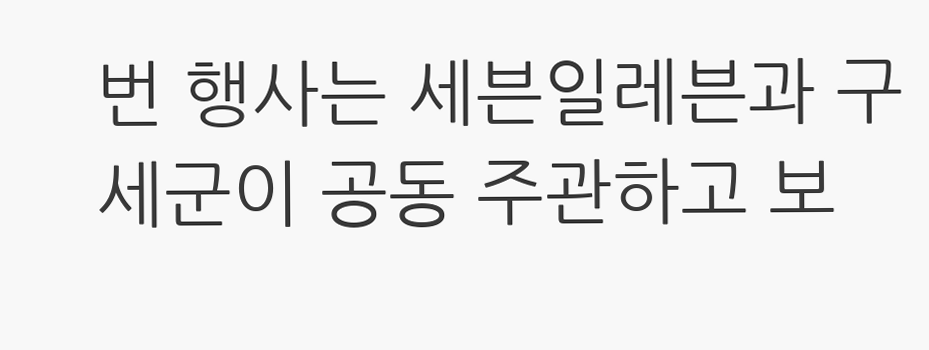번 행사는 세븐일레븐과 구세군이 공동 주관하고 보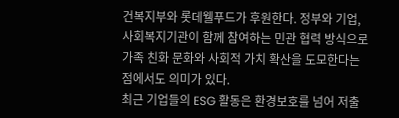건복지부와 롯데웰푸드가 후원한다. 정부와 기업, 사회복지기관이 함께 참여하는 민관 협력 방식으로 가족 친화 문화와 사회적 가치 확산을 도모한다는 점에서도 의미가 있다.
최근 기업들의 ESG 활동은 환경보호를 넘어 저출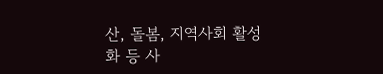산, 돌봄, 지역사회 활성화 등 사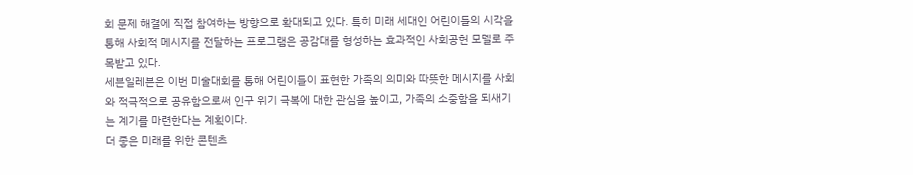회 문제 해결에 직접 참여하는 방향으로 확대되고 있다. 특히 미래 세대인 어린이들의 시각을 통해 사회적 메시지를 전달하는 프로그램은 공감대를 형성하는 효과적인 사회공헌 모델로 주목받고 있다.
세븐일레븐은 이번 미술대회를 통해 어린이들이 표현한 가족의 의미와 따뜻한 메시지를 사회와 적극적으로 공유함으로써 인구 위기 극복에 대한 관심을 높이고, 가족의 소중함을 되새기는 계기를 마련한다는 계획이다.
더 좋은 미래를 위한 콘텐츠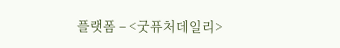플랫폼 – <굿퓨처데일리>